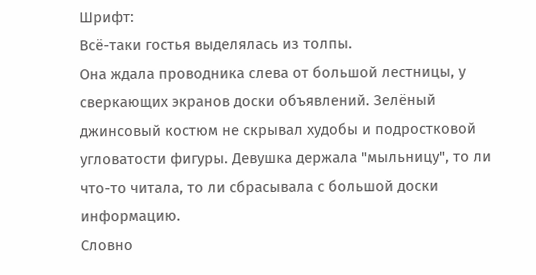Шрифт:
Всё-таки гостья выделялась из толпы.
Она ждала проводника слева от большой лестницы, у сверкающих экранов доски объявлений. Зелёный джинсовый костюм не скрывал худобы и подростковой угловатости фигуры. Девушка держала "мыльницу", то ли что-то читала, то ли сбрасывала с большой доски информацию.
Словно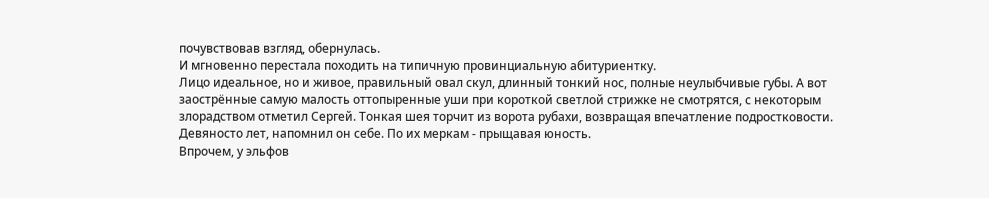почувствовав взгляд, обернулась.
И мгновенно перестала походить на типичную провинциальную абитуриентку.
Лицо идеальное, но и живое, правильный овал скул, длинный тонкий нос, полные неулыбчивые губы. А вот заострённые самую малость оттопыренные уши при короткой светлой стрижке не смотрятся, с некоторым злорадством отметил Сергей. Тонкая шея торчит из ворота рубахи, возвращая впечатление подростковости.
Девяносто лет, напомнил он себе. По их меркам - прыщавая юность.
Впрочем, у эльфов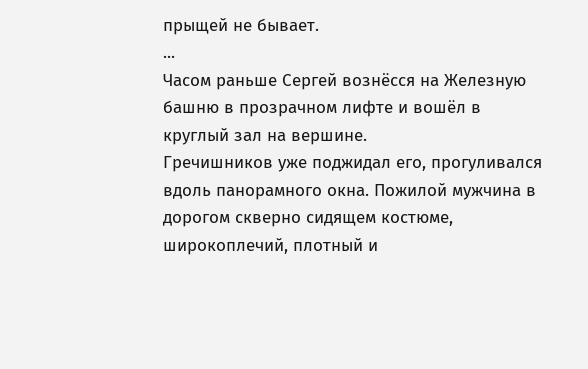прыщей не бывает.
...
Часом раньше Сергей вознёсся на Железную башню в прозрачном лифте и вошёл в круглый зал на вершине.
Гречишников уже поджидал его, прогуливался вдоль панорамного окна. Пожилой мужчина в дорогом скверно сидящем костюме, широкоплечий, плотный и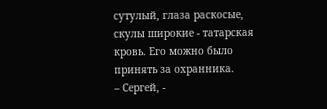сутулый, глаза раскосые, скулы широкие - татарская кровь. Его можно было принять за охранника.
– Сергей, -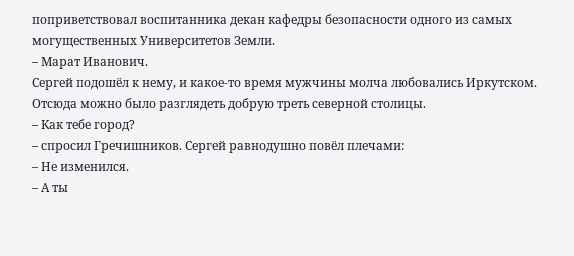поприветствовал воспитанника декан кафедры безопасности одного из самых могущественных Университетов Земли.
– Марат Иванович.
Сергей подошёл к нему, и какое-то время мужчины молча любовались Иркутском. Отсюда можно было разглядеть добрую треть северной столицы.
– Как тебе город?
– спросил Гречишников. Сергей равнодушно повёл плечами:
– Не изменился.
– А ты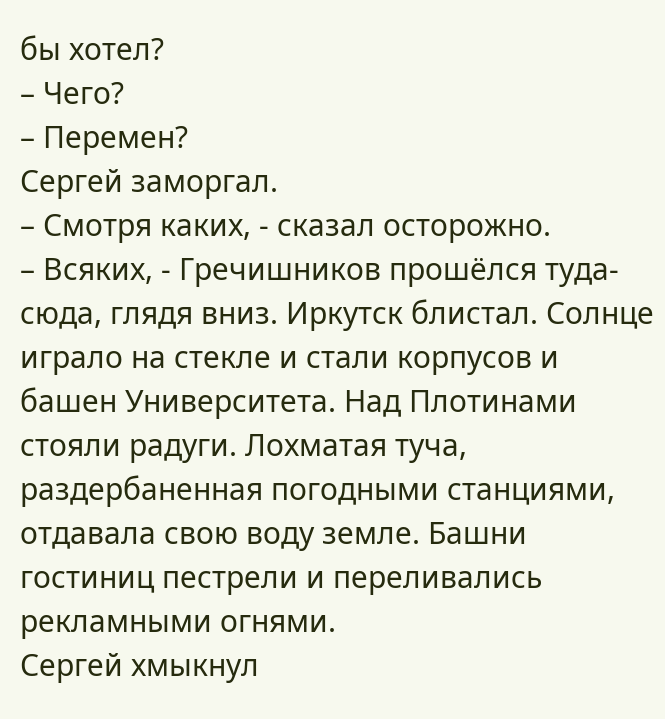бы хотел?
– Чего?
– Перемен?
Сергей заморгал.
– Смотря каких, - сказал осторожно.
– Всяких, - Гречишников прошёлся туда-сюда, глядя вниз. Иркутск блистал. Солнце играло на стекле и стали корпусов и башен Университета. Над Плотинами стояли радуги. Лохматая туча, раздербаненная погодными станциями, отдавала свою воду земле. Башни гостиниц пестрели и переливались рекламными огнями.
Сергей хмыкнул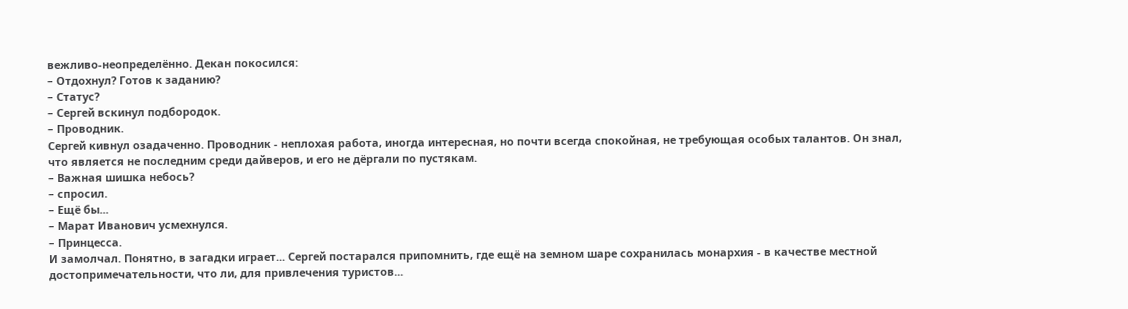вежливо-неопределённо. Декан покосился:
– Отдохнул? Готов к заданию?
– Статус?
– Сергей вскинул подбородок.
– Проводник.
Сергей кивнул озадаченно. Проводник - неплохая работа, иногда интересная, но почти всегда спокойная, не требующая особых талантов. Он знал, что является не последним среди дайверов, и его не дёргали по пустякам.
– Важная шишка небось?
– спросил.
– Ещё бы...
– Марат Иванович усмехнулся.
– Принцесса.
И замолчал. Понятно, в загадки играет... Сергей постарался припомнить, где ещё на земном шаре сохранилась монархия - в качестве местной достопримечательности, что ли, для привлечения туристов...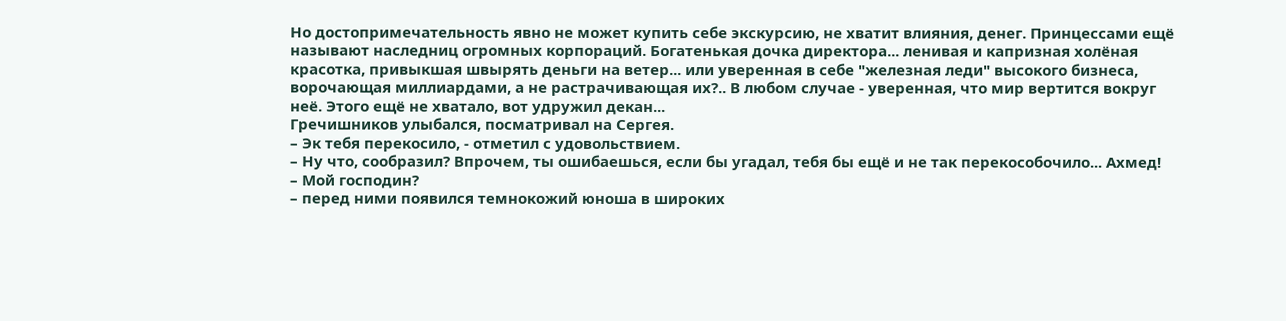Но достопримечательность явно не может купить себе экскурсию, не хватит влияния, денег. Принцессами ещё называют наследниц огромных корпораций. Богатенькая дочка директора... ленивая и капризная холёная красотка, привыкшая швырять деньги на ветер... или уверенная в себе "железная леди" высокого бизнеса, ворочающая миллиардами, а не растрачивающая их?.. В любом случае - уверенная, что мир вертится вокруг неё. Этого ещё не хватало, вот удружил декан...
Гречишников улыбался, посматривал на Сергея.
– Эк тебя перекосило, - отметил с удовольствием.
– Ну что, сообразил? Впрочем, ты ошибаешься, если бы угадал, тебя бы ещё и не так перекособочило... Ахмед!
– Мой господин?
– перед ними появился темнокожий юноша в широких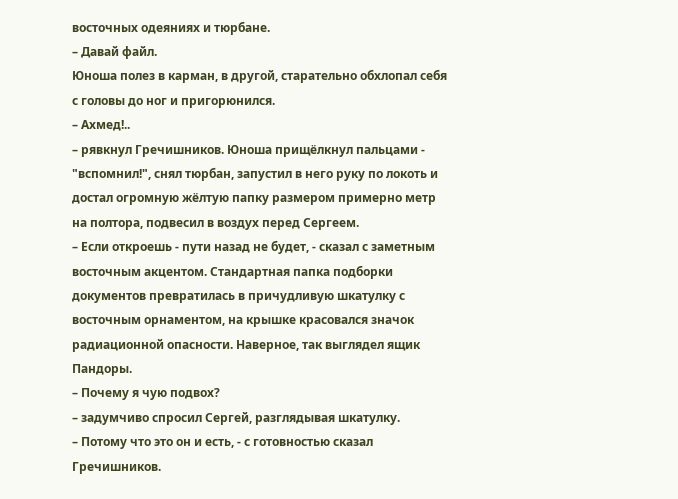восточных одеяниях и тюрбане.
– Давай файл.
Юноша полез в карман, в другой, старательно обхлопал себя с головы до ног и пригорюнился.
– Ахмед!..
– рявкнул Гречишников. Юноша прищёлкнул пальцами - "вспомнил!", снял тюрбан, запустил в него руку по локоть и достал огромную жёлтую папку размером примерно метр на полтора, подвесил в воздух перед Сергеем.
– Если откроешь - пути назад не будет, - сказал с заметным восточным акцентом. Стандартная папка подборки документов превратилась в причудливую шкатулку с восточным орнаментом, на крышке красовался значок радиационной опасности. Наверное, так выглядел ящик Пандоры.
– Почему я чую подвох?
– задумчиво спросил Сергей, разглядывая шкатулку.
– Потому что это он и есть, - с готовностью сказал Гречишников.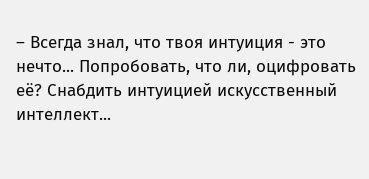– Всегда знал, что твоя интуиция - это нечто... Попробовать, что ли, оцифровать её? Снабдить интуицией искусственный интеллект...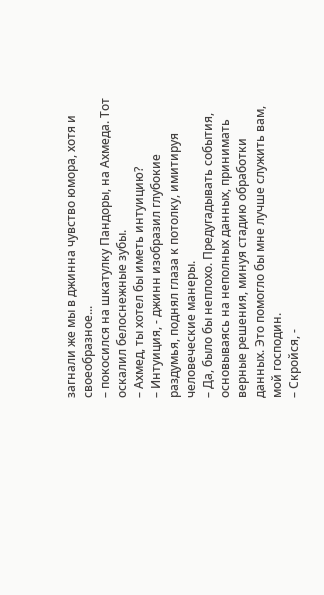загнали же мы в джинна чувство юмора, хотя и своеобразное...
– покосился на шкатулку Пандоры, на Ахмеда. Тот оскалил белоснежные зубы.
– Ахмед, ты хотел бы иметь интуицию?
– Интуиция, - джинн изобразил глубокие раздумья, поднял глаза к потолку, имитируя человеческие манеры.
– Да, было бы неплохо. Предугадывать события, основываясь на неполных данных, принимать верные решения, минуя стадию обработки данных. Это помогло бы мне лучше служить вам, мой господин.
– Скройся, -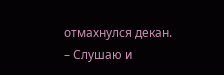отмахнулся декан.
– Слушаю и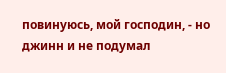повинуюсь, мой господин, - но джинн и не подумал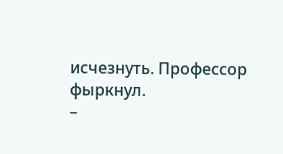исчезнуть. Профессор фыркнул.
–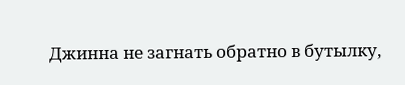Джинна не загнать обратно в бутылку,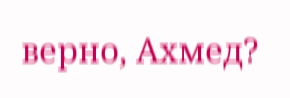верно, Ахмед?